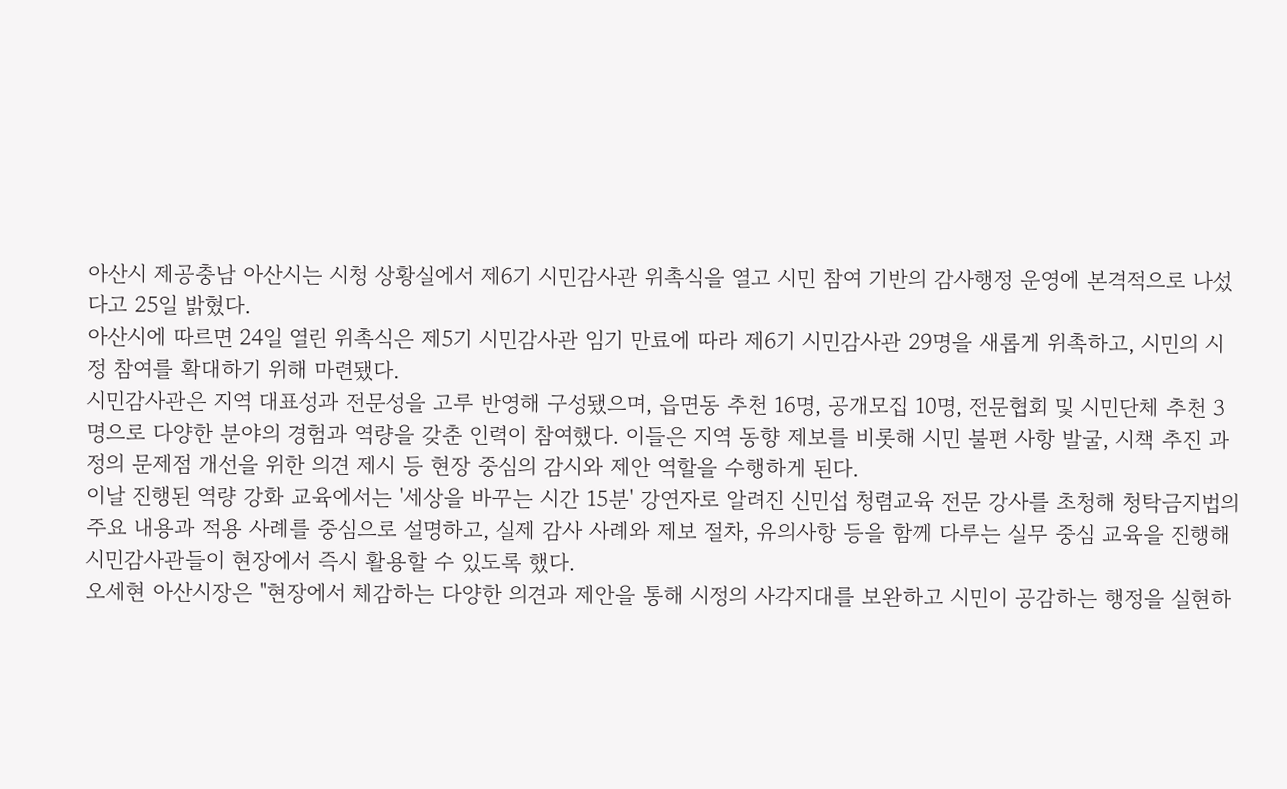아산시 제공충남 아산시는 시청 상황실에서 제6기 시민감사관 위촉식을 열고 시민 참여 기반의 감사행정 운영에 본격적으로 나섰다고 25일 밝혔다.
아산시에 따르면 24일 열린 위촉식은 제5기 시민감사관 임기 만료에 따라 제6기 시민감사관 29명을 새롭게 위촉하고, 시민의 시정 참여를 확대하기 위해 마련됐다.
시민감사관은 지역 대표성과 전문성을 고루 반영해 구성됐으며, 읍면동 추천 16명, 공개모집 10명, 전문협회 및 시민단체 추천 3명으로 다양한 분야의 경험과 역량을 갖춘 인력이 참여했다. 이들은 지역 동향 제보를 비롯해 시민 불편 사항 발굴, 시책 추진 과정의 문제점 개선을 위한 의견 제시 등 현장 중심의 감시와 제안 역할을 수행하게 된다.
이날 진행된 역량 강화 교육에서는 '세상을 바꾸는 시간 15분' 강연자로 알려진 신민섭 청렴교육 전문 강사를 초청해 청탁금지법의 주요 내용과 적용 사례를 중심으로 설명하고, 실제 감사 사례와 제보 절차, 유의사항 등을 함께 다루는 실무 중심 교육을 진행해 시민감사관들이 현장에서 즉시 활용할 수 있도록 했다.
오세현 아산시장은 "현장에서 체감하는 다양한 의견과 제안을 통해 시정의 사각지대를 보완하고 시민이 공감하는 행정을 실현하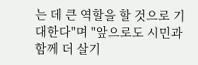는 데 큰 역할을 할 것으로 기대한다"며 "앞으로도 시민과 함께 더 살기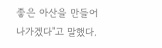좋은 아산을 만들어 나가겠다"고 말했다.